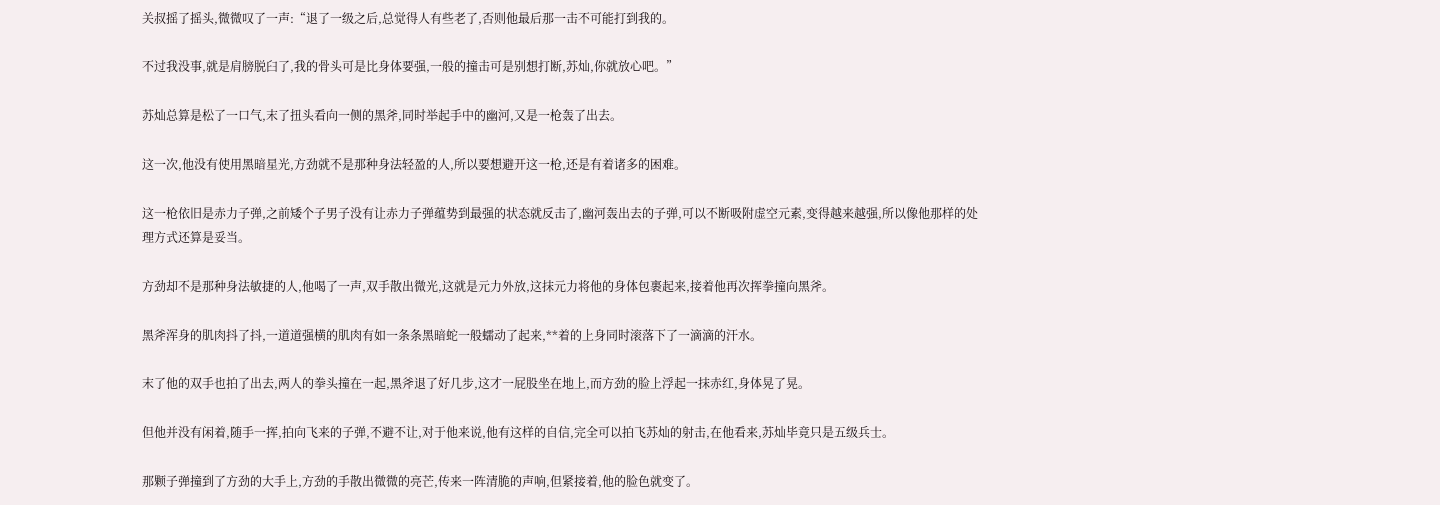关叔摇了摇头,微微叹了一声:“退了一级之后,总觉得人有些老了,否则他最后那一击不可能打到我的。

不过我没事,就是肩膀脱臼了,我的骨头可是比身体要强,一般的撞击可是别想打断,苏灿,你就放心吧。”

苏灿总算是松了一口气,末了扭头看向一侧的黑斧,同时举起手中的幽河,又是一枪轰了出去。

这一次,他没有使用黑暗星光,方劲就不是那种身法轻盈的人,所以要想避开这一枪,还是有着诸多的困难。

这一枪依旧是赤力子弹,之前矮个子男子没有让赤力子弹蕴势到最强的状态就反击了,幽河轰出去的子弹,可以不断吸附虚空元素,变得越来越强,所以像他那样的处理方式还算是妥当。

方劲却不是那种身法敏捷的人,他喝了一声,双手散出微光,这就是元力外放,这抹元力将他的身体包裹起来,接着他再次挥拳撞向黑斧。

黑斧浑身的肌肉抖了抖,一道道强横的肌肉有如一条条黑暗蛇一般蠕动了起来,**着的上身同时滚落下了一滴滴的汗水。

末了他的双手也拍了出去,两人的拳头撞在一起,黑斧退了好几步,这才一屁股坐在地上,而方劲的脸上浮起一抹赤红,身体晃了晃。

但他并没有闲着,随手一挥,拍向飞来的子弹,不避不让,对于他来说,他有这样的自信,完全可以拍飞苏灿的射击,在他看来,苏灿毕竟只是五级兵士。

那颗子弹撞到了方劲的大手上,方劲的手散出微微的亮芒,传来一阵清脆的声响,但紧接着,他的脸色就变了。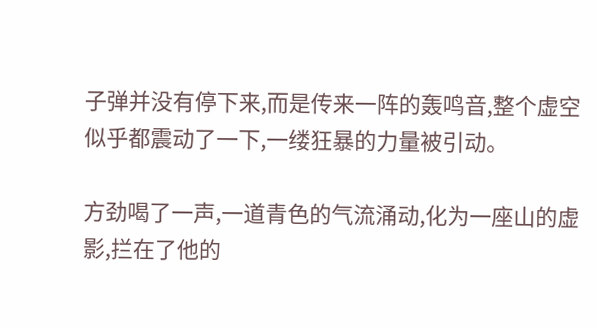子弹并没有停下来,而是传来一阵的轰鸣音,整个虚空似乎都震动了一下,一缕狂暴的力量被引动。

方劲喝了一声,一道青色的气流涌动,化为一座山的虚影,拦在了他的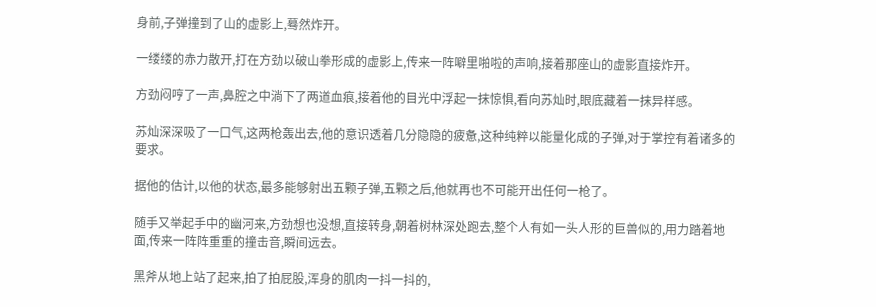身前,子弹撞到了山的虚影上,蓦然炸开。

一缕缕的赤力散开,打在方劲以破山拳形成的虚影上,传来一阵噼里啪啦的声响,接着那座山的虚影直接炸开。

方劲闷哼了一声,鼻腔之中淌下了两道血痕,接着他的目光中浮起一抹惊惧,看向苏灿时,眼底藏着一抹异样感。

苏灿深深吸了一口气,这两枪轰出去,他的意识透着几分隐隐的疲惫,这种纯粹以能量化成的子弹,对于掌控有着诸多的要求。

据他的估计,以他的状态,最多能够射出五颗子弹,五颗之后,他就再也不可能开出任何一枪了。

随手又举起手中的幽河来,方劲想也没想,直接转身,朝着树林深处跑去,整个人有如一头人形的巨兽似的,用力踏着地面,传来一阵阵重重的撞击音,瞬间远去。

黑斧从地上站了起来,拍了拍屁股,浑身的肌肉一抖一抖的,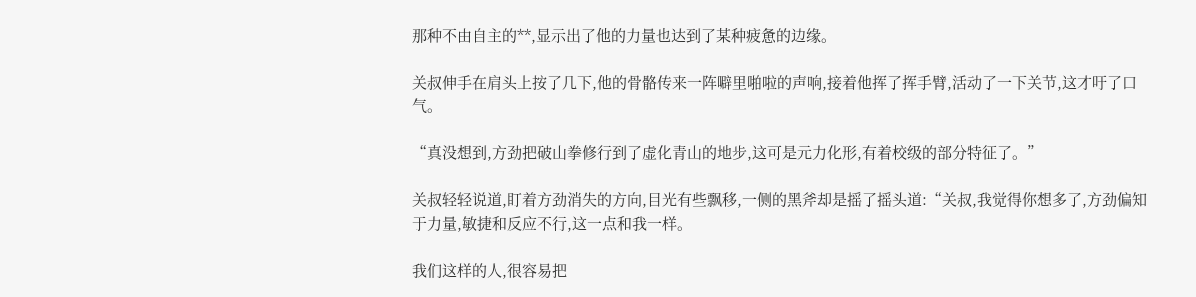那种不由自主的**,显示出了他的力量也达到了某种疲惫的边缘。

关叔伸手在肩头上按了几下,他的骨骼传来一阵噼里啪啦的声响,接着他挥了挥手臂,活动了一下关节,这才吁了口气。

“真没想到,方劲把破山拳修行到了虚化青山的地步,这可是元力化形,有着校级的部分特征了。”

关叔轻轻说道,盯着方劲消失的方向,目光有些飘移,一侧的黑斧却是摇了摇头道:“关叔,我觉得你想多了,方劲偏知于力量,敏捷和反应不行,这一点和我一样。

我们这样的人,很容易把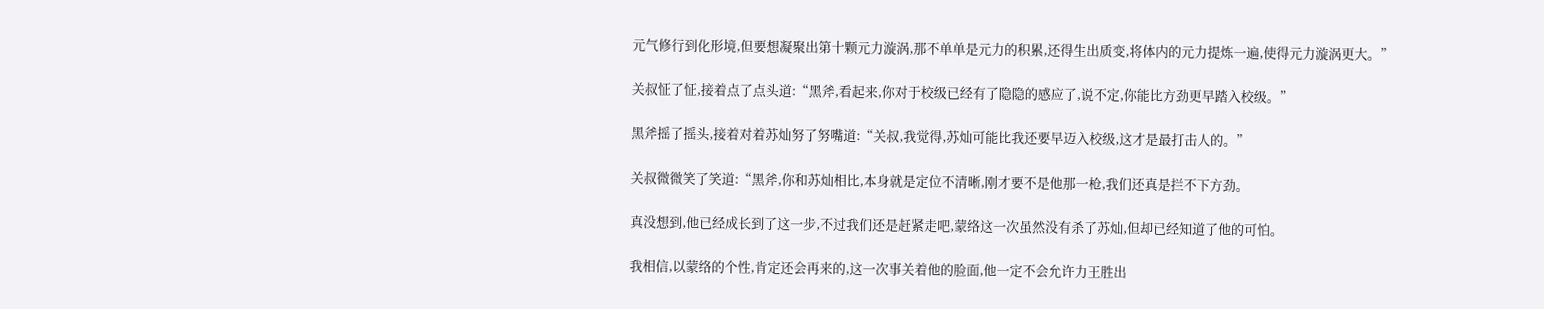元气修行到化形境,但要想凝聚出第十颗元力漩涡,那不单单是元力的积累,还得生出质变,将体内的元力提炼一遍,使得元力漩涡更大。”

关叔怔了怔,接着点了点头道:“黑斧,看起来,你对于校级已经有了隐隐的感应了,说不定,你能比方劲更早踏入校级。”

黑斧摇了摇头,接着对着苏灿努了努嘴道:“关叔,我觉得,苏灿可能比我还要早迈入校级,这才是最打击人的。”

关叔微微笑了笑道:“黑斧,你和苏灿相比,本身就是定位不清晰,刚才要不是他那一枪,我们还真是拦不下方劲。

真没想到,他已经成长到了这一步,不过我们还是赶紧走吧,蒙络这一次虽然没有杀了苏灿,但却已经知道了他的可怕。

我相信,以蒙络的个性,肯定还会再来的,这一次事关着他的脸面,他一定不会允许力王胜出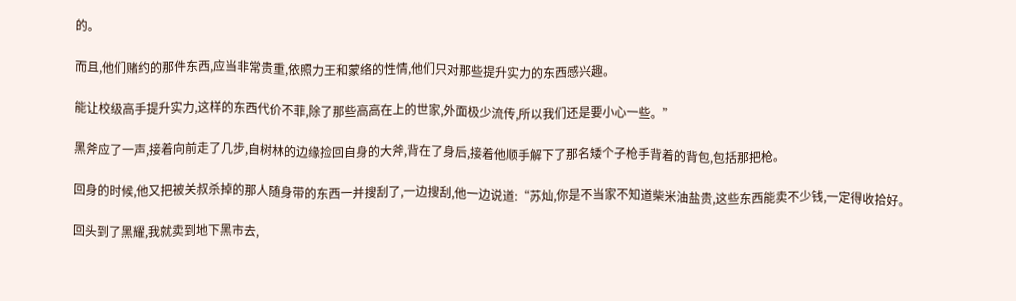的。

而且,他们赌约的那件东西,应当非常贵重,依照力王和蒙络的性情,他们只对那些提升实力的东西感兴趣。

能让校级高手提升实力,这样的东西代价不菲,除了那些高高在上的世家,外面极少流传,所以我们还是要小心一些。”

黑斧应了一声,接着向前走了几步,自树林的边缘捡回自身的大斧,背在了身后,接着他顺手解下了那名矮个子枪手背着的背包,包括那把枪。

回身的时候,他又把被关叔杀掉的那人随身带的东西一并搜刮了,一边搜刮,他一边说道:“苏灿,你是不当家不知道柴米油盐贵,这些东西能卖不少钱,一定得收拾好。

回头到了黑耀,我就卖到地下黑市去,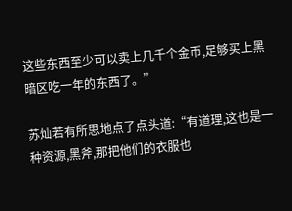这些东西至少可以卖上几千个金币,足够买上黑暗区吃一年的东西了。”

苏灿若有所思地点了点头道:“有道理,这也是一种资源,黑斧,那把他们的衣服也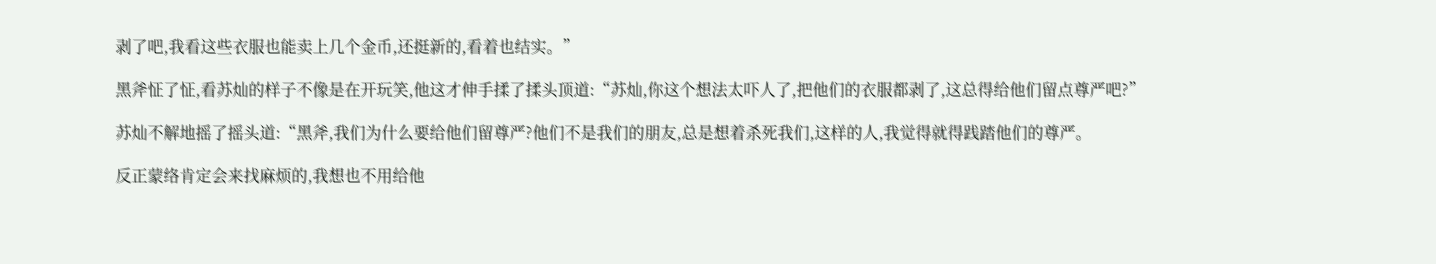剥了吧,我看这些衣服也能卖上几个金币,还挺新的,看着也结实。”

黑斧怔了怔,看苏灿的样子不像是在开玩笑,他这才伸手揉了揉头顶道:“苏灿,你这个想法太吓人了,把他们的衣服都剥了,这总得给他们留点尊严吧?”

苏灿不解地摇了摇头道:“黑斧,我们为什么要给他们留尊严?他们不是我们的朋友,总是想着杀死我们,这样的人,我觉得就得践踏他们的尊严。

反正蒙络肯定会来找麻烦的,我想也不用给他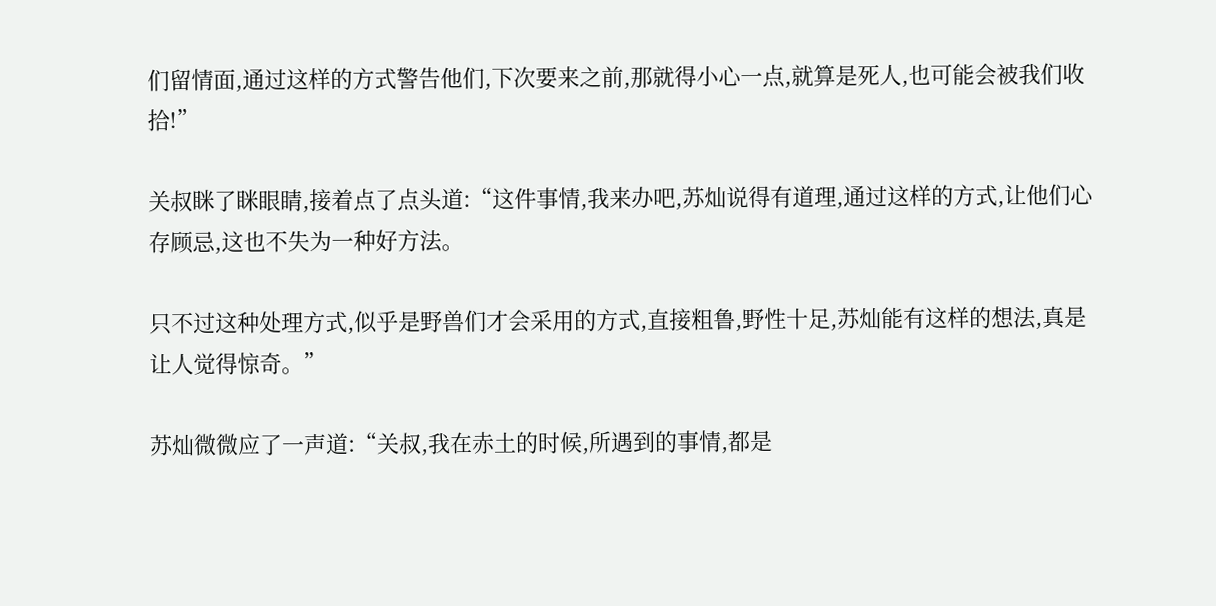们留情面,通过这样的方式警告他们,下次要来之前,那就得小心一点,就算是死人,也可能会被我们收拾!”

关叔眯了眯眼睛,接着点了点头道:“这件事情,我来办吧,苏灿说得有道理,通过这样的方式,让他们心存顾忌,这也不失为一种好方法。

只不过这种处理方式,似乎是野兽们才会采用的方式,直接粗鲁,野性十足,苏灿能有这样的想法,真是让人觉得惊奇。”

苏灿微微应了一声道:“关叔,我在赤土的时候,所遇到的事情,都是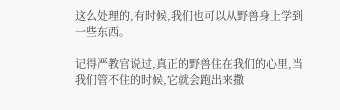这么处理的,有时候,我们也可以从野兽身上学到一些东西。

记得严教官说过,真正的野兽住在我们的心里,当我们管不住的时候,它就会跑出来撒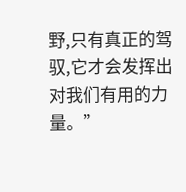野,只有真正的驾驭,它才会发挥出对我们有用的力量。”